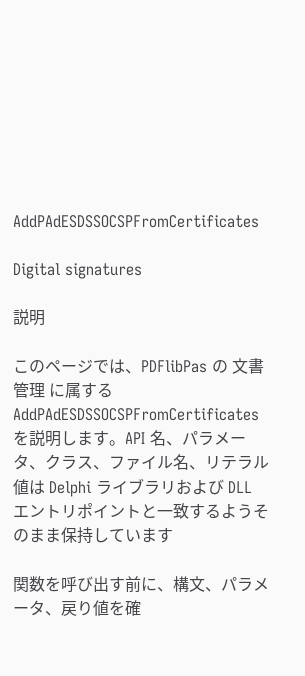AddPAdESDSSOCSPFromCertificates

Digital signatures

説明

このページでは、PDFlibPas の 文書管理 に属する AddPAdESDSSOCSPFromCertificates を説明します。API 名、パラメータ、クラス、ファイル名、リテラル値は Delphi ライブラリおよび DLL エントリポイントと一致するようそのまま保持しています

関数を呼び出す前に、構文、パラメータ、戻り値を確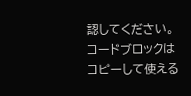認してください。コードブロックはコピーして使える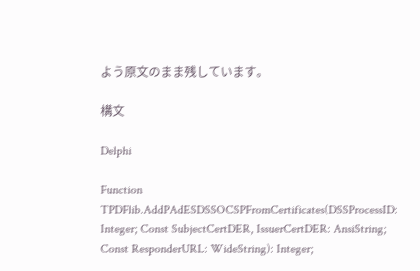よう原文のまま残しています。

構文

Delphi

Function TPDFlib.AddPAdESDSSOCSPFromCertificates(DSSProcessID: Integer; Const SubjectCertDER, IssuerCertDER: AnsiString; Const ResponderURL: WideString): Integer;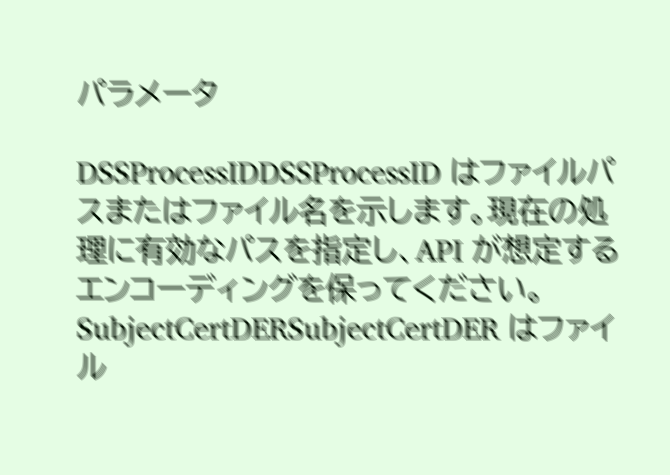パラメータ

DSSProcessIDDSSProcessID はファイルパスまたはファイル名を示します。現在の処理に有効なパスを指定し、API が想定するエンコーディングを保ってください。
SubjectCertDERSubjectCertDER はファイル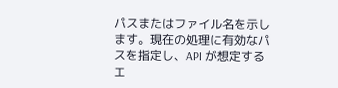パスまたはファイル名を示します。現在の処理に有効なパスを指定し、API が想定するエ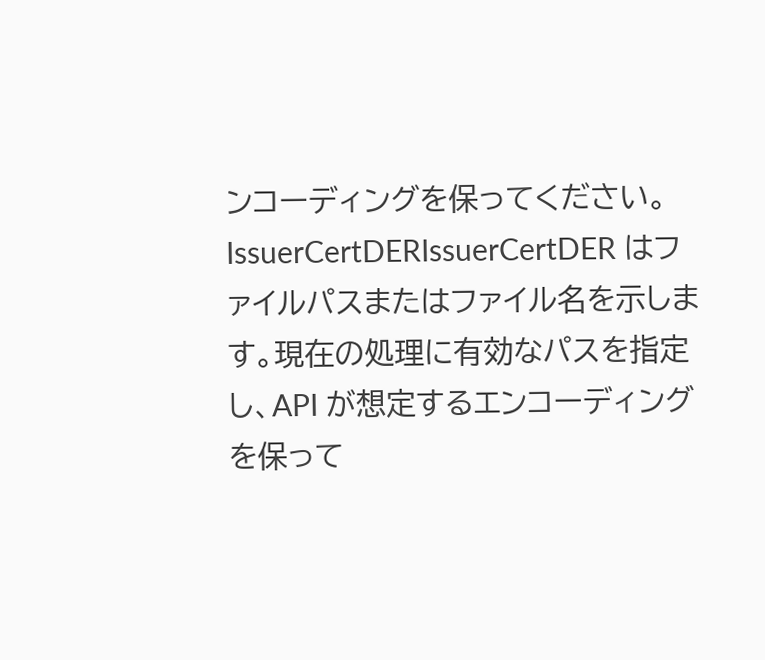ンコーディングを保ってください。
IssuerCertDERIssuerCertDER はファイルパスまたはファイル名を示します。現在の処理に有効なパスを指定し、API が想定するエンコーディングを保って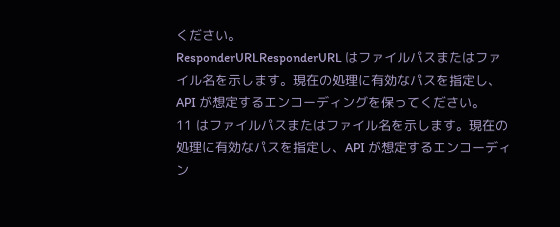ください。
ResponderURLResponderURL はファイルパスまたはファイル名を示します。現在の処理に有効なパスを指定し、API が想定するエンコーディングを保ってください。
11 はファイルパスまたはファイル名を示します。現在の処理に有効なパスを指定し、API が想定するエンコーディン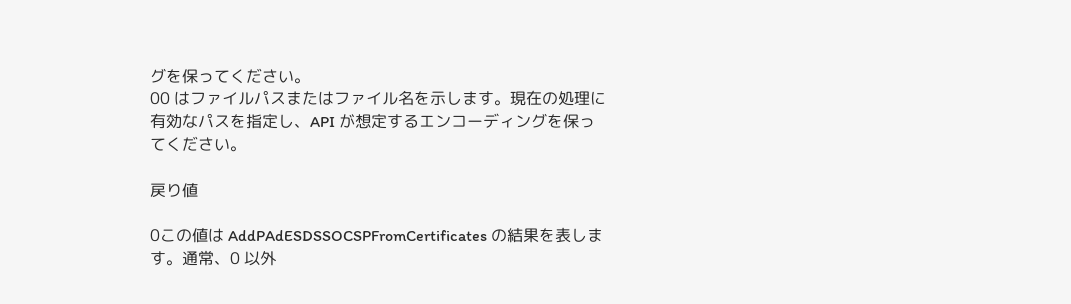グを保ってください。
00 はファイルパスまたはファイル名を示します。現在の処理に有効なパスを指定し、API が想定するエンコーディングを保ってください。

戻り値

0この値は AddPAdESDSSOCSPFromCertificates の結果を表します。通常、0 以外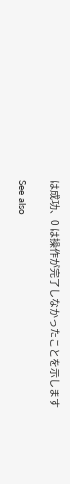は成功、0 は操作が完了しなかったことを示します

See also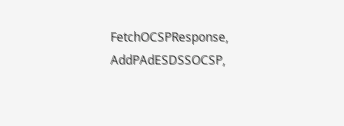FetchOCSPResponse, AddPAdESDSSOCSP,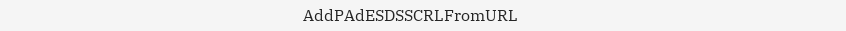AddPAdESDSSCRLFromURL